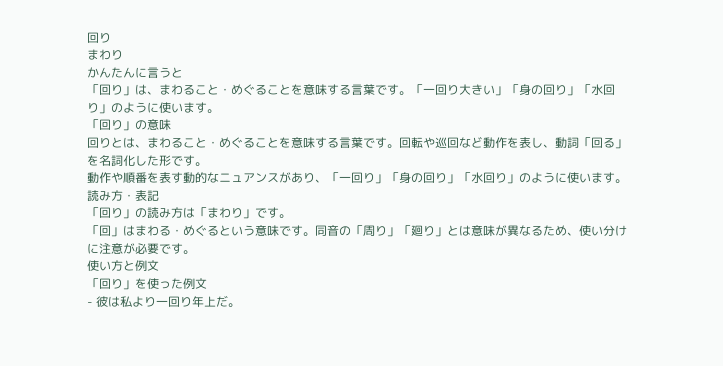回り
まわり
かんたんに言うと
「回り」は、まわること・めぐることを意味する言葉です。「一回り大きい」「身の回り」「水回り」のように使います。
「回り」の意味
回りとは、まわること・めぐることを意味する言葉です。回転や巡回など動作を表し、動詞「回る」を名詞化した形です。
動作や順番を表す動的なニュアンスがあり、「一回り」「身の回り」「水回り」のように使います。
読み方・表記
「回り」の読み方は「まわり」です。
「回」はまわる・めぐるという意味です。同音の「周り」「廻り」とは意味が異なるため、使い分けに注意が必要です。
使い方と例文
「回り」を使った例文
- 彼は私より一回り年上だ。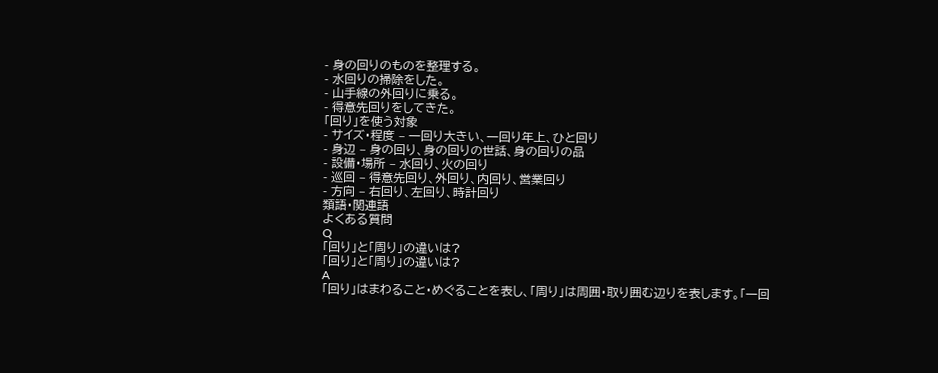- 身の回りのものを整理する。
- 水回りの掃除をした。
- 山手線の外回りに乗る。
- 得意先回りをしてきた。
「回り」を使う対象
- サイズ・程度 – 一回り大きい、一回り年上、ひと回り
- 身辺 – 身の回り、身の回りの世話、身の回りの品
- 設備・場所 – 水回り、火の回り
- 巡回 – 得意先回り、外回り、内回り、営業回り
- 方向 – 右回り、左回り、時計回り
類語・関連語
よくある質問
Q
「回り」と「周り」の違いは?
「回り」と「周り」の違いは?
A
「回り」はまわること・めぐることを表し、「周り」は周囲・取り囲む辺りを表します。「一回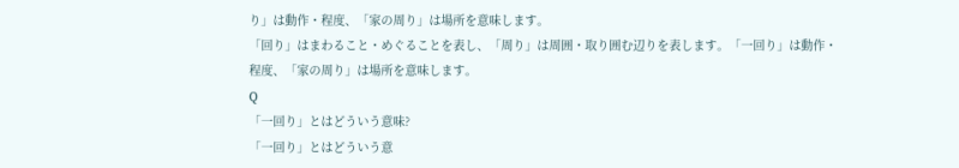り」は動作・程度、「家の周り」は場所を意味します。
「回り」はまわること・めぐることを表し、「周り」は周囲・取り囲む辺りを表します。「一回り」は動作・程度、「家の周り」は場所を意味します。
Q
「一回り」とはどういう意味?
「一回り」とはどういう意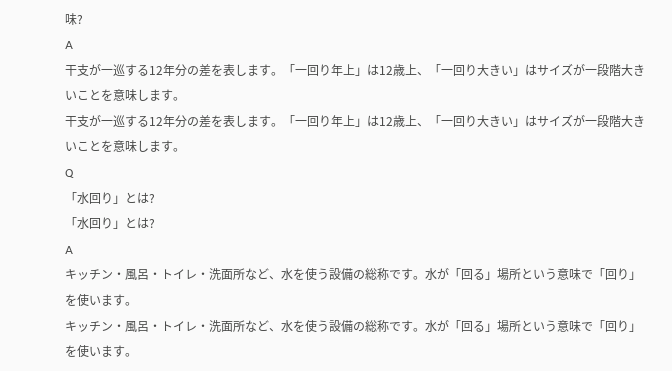味?
A
干支が一巡する12年分の差を表します。「一回り年上」は12歳上、「一回り大きい」はサイズが一段階大きいことを意味します。
干支が一巡する12年分の差を表します。「一回り年上」は12歳上、「一回り大きい」はサイズが一段階大きいことを意味します。
Q
「水回り」とは?
「水回り」とは?
A
キッチン・風呂・トイレ・洗面所など、水を使う設備の総称です。水が「回る」場所という意味で「回り」を使います。
キッチン・風呂・トイレ・洗面所など、水を使う設備の総称です。水が「回る」場所という意味で「回り」を使います。